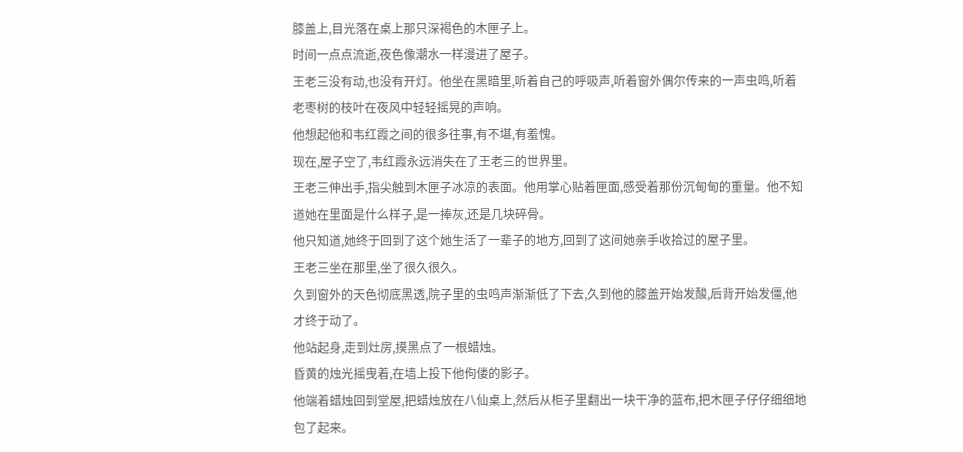膝盖上,目光落在桌上那只深褐色的木匣子上。
时间一点点流逝,夜色像潮水一样漫进了屋子。
王老三没有动,也没有开灯。他坐在黑暗里,听着自己的呼吸声,听着窗外偶尔传来的一声虫鸣,听着老枣树的枝叶在夜风中轻轻摇晃的声响。
他想起他和韦红霞之间的很多往事,有不堪,有羞愧。
现在,屋子空了,韦红霞永远消失在了王老三的世界里。
王老三伸出手,指尖触到木匣子冰凉的表面。他用掌心贴着匣面,感受着那份沉甸甸的重量。他不知道她在里面是什么样子,是一捧灰,还是几块碎骨。
他只知道,她终于回到了这个她生活了一辈子的地方,回到了这间她亲手收拾过的屋子里。
王老三坐在那里,坐了很久很久。
久到窗外的天色彻底黑透,院子里的虫鸣声渐渐低了下去,久到他的膝盖开始发酸,后背开始发僵,他才终于动了。
他站起身,走到灶房,摸黑点了一根蜡烛。
昏黄的烛光摇曳着,在墙上投下他佝偻的影子。
他端着蜡烛回到堂屋,把蜡烛放在八仙桌上,然后从柜子里翻出一块干净的蓝布,把木匣子仔仔细细地包了起来。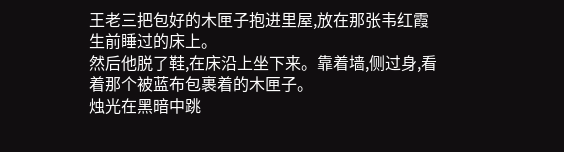王老三把包好的木匣子抱进里屋,放在那张韦红霞生前睡过的床上。
然后他脱了鞋,在床沿上坐下来。靠着墙,侧过身,看着那个被蓝布包裹着的木匣子。
烛光在黑暗中跳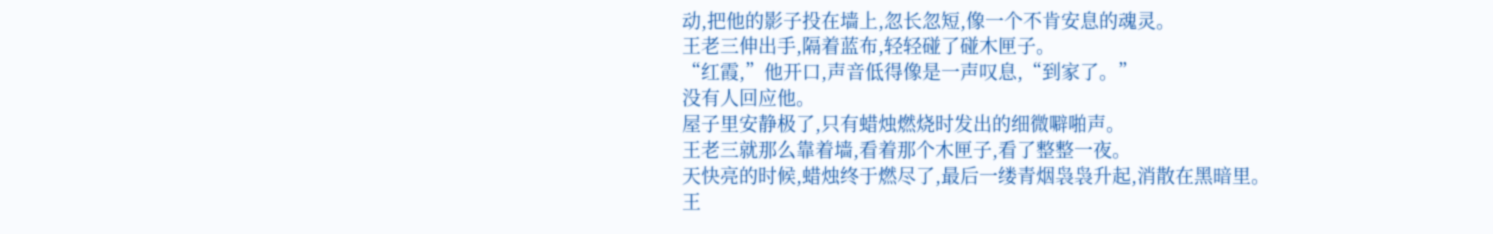动,把他的影子投在墙上,忽长忽短,像一个不肯安息的魂灵。
王老三伸出手,隔着蓝布,轻轻碰了碰木匣子。
“红霞,”他开口,声音低得像是一声叹息,“到家了。”
没有人回应他。
屋子里安静极了,只有蜡烛燃烧时发出的细微噼啪声。
王老三就那么靠着墙,看着那个木匣子,看了整整一夜。
天快亮的时候,蜡烛终于燃尽了,最后一缕青烟袅袅升起,消散在黑暗里。
王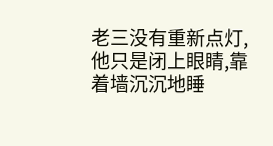老三没有重新点灯,他只是闭上眼睛,靠着墙沉沉地睡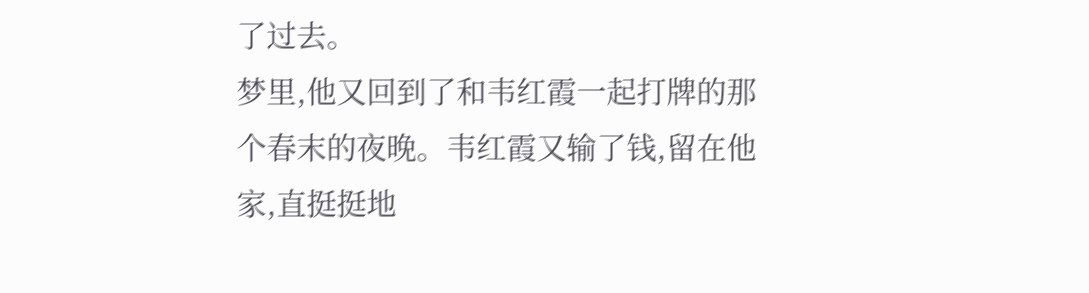了过去。
梦里,他又回到了和韦红霞一起打牌的那个春末的夜晚。韦红霞又输了钱,留在他家,直挺挺地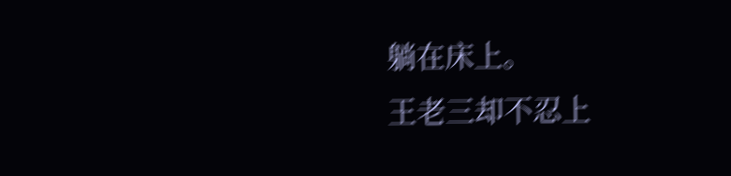躺在床上。
王老三却不忍上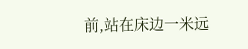前,站在床边一米远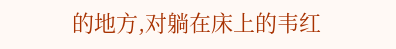的地方,对躺在床上的韦红